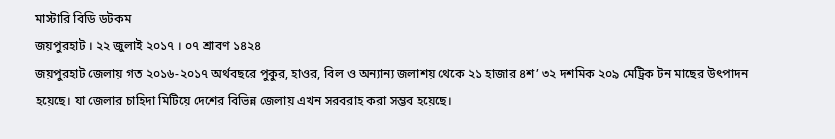মাস্টারি বিডি ডটকম
জয়পুরহাট । ২২ জুলাই ২০১৭ । ০৭ শ্রাবণ ১৪২৪
জয়পুরহাট জেলায় গত ২০১৬-২০১৭ অর্থবছরে পুকুর, হাওর, বিল ও অন্যান্য জলাশয় থেকে ২১ হাজার ৪শ’ ৩২ দশমিক ২০৯ মেট্রিক টন মাছের উৎপাদন হয়েছে। যা জেলার চাহিদা মিটিয়ে দেশের বিভিন্ন জেলায় এখন সরবরাহ করা সম্ভব হয়েছে।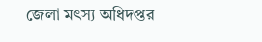জেলা মৎস্য অধিদপ্তর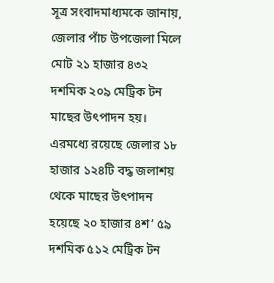সূত্র সংবাদমাধ্যমকে জানায়, জেলার পাঁচ উপজেলা মিলে মোট ২১ হাজার ৪৩২ দশমিক ২০৯ মেট্রিক টন মাছের উৎপাদন হয়। এরমধ্যে রয়েছে জেলার ১৮ হাজার ১২৪টি বদ্ধ জলাশয় থেকে মাছের উৎপাদন হয়েছে ২০ হাজার ৪শ’ ৫৯ দশমিক ৫১২ মেট্রিক টন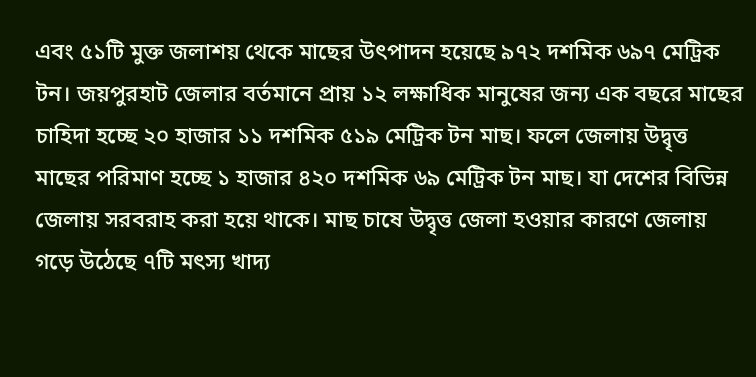এবং ৫১টি মুক্ত জলাশয় থেকে মাছের উৎপাদন হয়েছে ৯৭২ দশমিক ৬৯৭ মেট্রিক টন। জয়পুরহাট জেলার বর্তমানে প্রায় ১২ লক্ষাধিক মানুষের জন্য এক বছরে মাছের চাহিদা হচ্ছে ২০ হাজার ১১ দশমিক ৫১৯ মেট্রিক টন মাছ। ফলে জেলায় উদ্বৃত্ত মাছের পরিমাণ হচ্ছে ১ হাজার ৪২০ দশমিক ৬৯ মেট্রিক টন মাছ। যা দেশের বিভিন্ন জেলায় সরবরাহ করা হয়ে থাকে। মাছ চাষে উদ্বৃত্ত জেলা হওয়ার কারণে জেলায় গড়ে উঠেছে ৭টি মৎস্য খাদ্য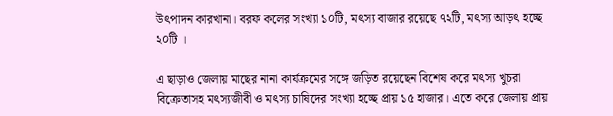উৎপাদন কারখানা। বরফ কলের সংখ্যা ১০টি, মৎস্য বাজার রয়েছে ৭২টি, মৎস্য আড়ৎ হচ্ছে ২০টি ।

এ ছাড়াও জেলায় মাছের নানা কার্যক্রমের সঙ্গে জড়িত রয়েছেন বিশেষ করে মৎস্য খুচরা বিক্রেতাসহ মৎস্যজীবী ও মৎস্য চাষিদের সংখ্যা হচ্ছে প্রায় ১৫ হাজার। এতে করে জেলায় প্রায়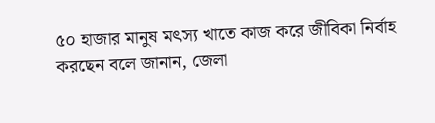৫০ হাজার মানুষ মৎস্য খাতে কাজ করে জীবিকা নির্বাহ করছেন বলে জানান, জেলা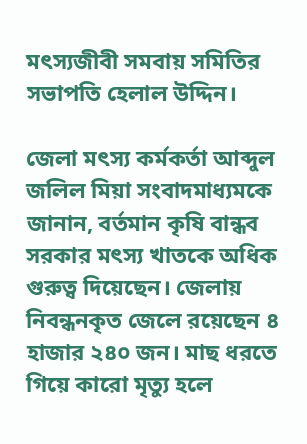মৎস্যজীবী সমবায় সমিতির সভাপতি হেলাল উদ্দিন।

জেলা মৎস্য কর্মকর্তা আব্দুল জলিল মিয়া সংবাদমাধ্যমকে জানান, বর্তমান কৃষি বান্ধব সরকার মৎস্য খাতকে অধিক গুরুত্ব দিয়েছেন। জেলায় নিবন্ধনকৃত জেলে রয়েছেন ৪ হাজার ২৪০ জন। মাছ ধরতে গিয়ে কারো মৃত্যু হলে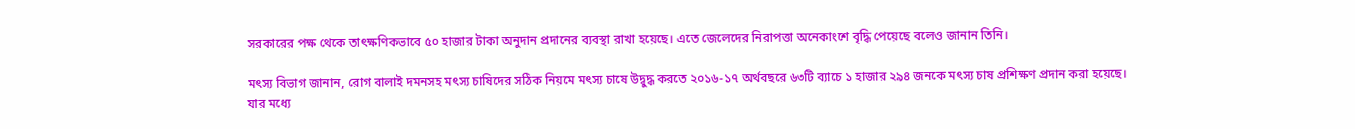সরকারের পক্ষ থেকে তাৎক্ষণিকভাবে ৫০ হাজার টাকা অনুদান প্রদানের ব্যবস্থা রাখা হয়েছে। এতে জেলেদের নিরাপত্তা অনেকাংশে বৃদ্ধি পেয়েছে বলেও জানান তিনি।

মৎস্য বিভাগ জানান, রোগ বালাই দমনসহ মৎস্য চাষিদের সঠিক নিয়মে মৎস্য চাষে উদ্বুদ্ধ করতে ২০১৬-১৭ অর্থবছরে ৬৩টি ব্যাচে ১ হাজার ২৯৪ জনকে মৎস্য চাষ প্রশিক্ষণ প্রদান করা হয়েছে। যার মধ্যে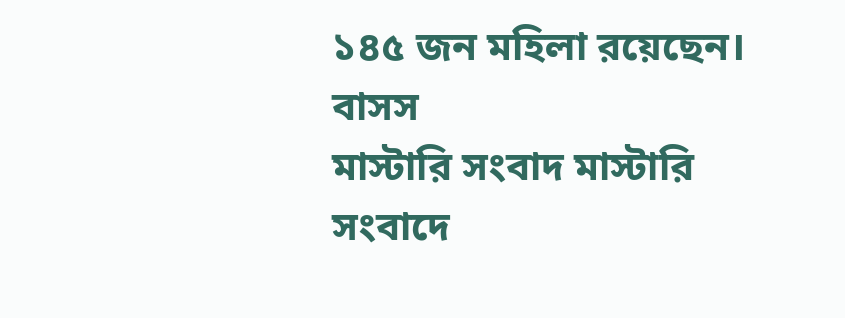১৪৫ জন মহিলা রয়েছেন। বাসস
মাস্টারি সংবাদ মাস্টারি সংবাদে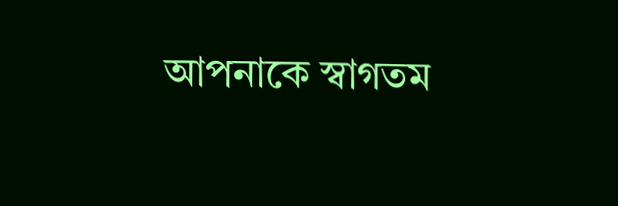আপনাকে স্বাগতম